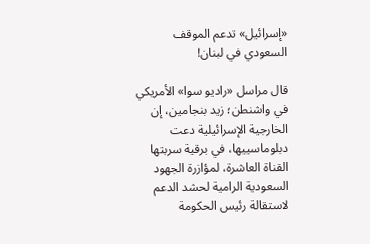«إسرائيل» تدعم الموقف السعودي في لبنان!

قال مراسل «راديو سوا» الأمريكي في واشنطن؛ زيد بنجامين، إن الخارجية الإسرائيلية دعت دبلوماسييها، في برقية سربتها القناة العاشرة، لمؤازرة الجهود السعودية الرامية لحشد الدعم لاستقالة رئيس الحكومة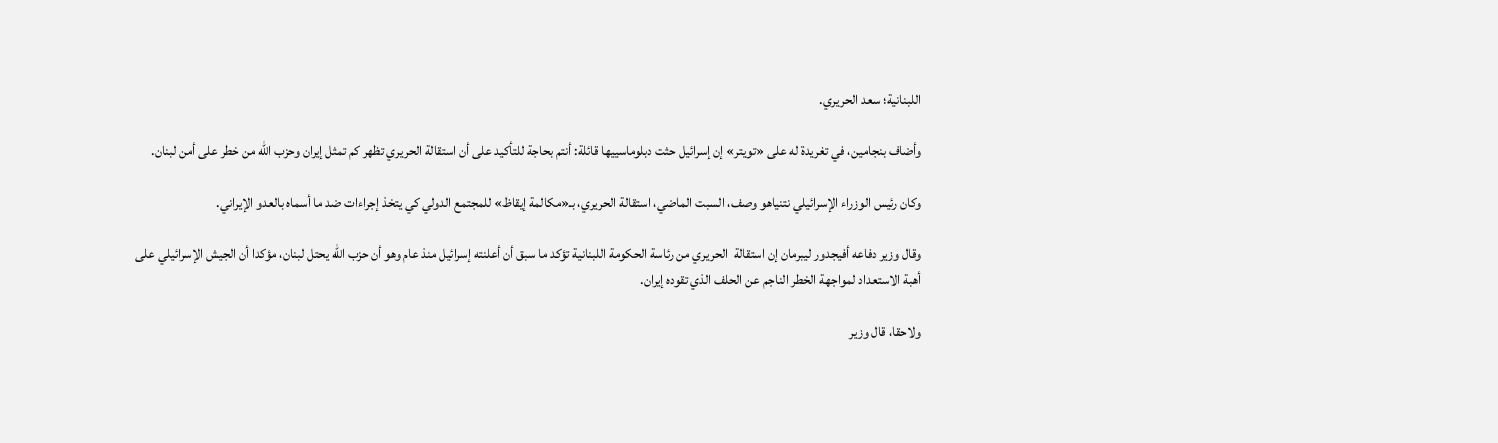اللبنانية؛ سعد الحريري.

وأضاف بنجامين، في تغريدة له على «تويتر» إن إسرائيل حثت دبلوماسييها قائلة: أنتم بحاجة للتأكيد على أن استقالة الحريري تظهر كم تمثل إيران وحزب الله من خطر على أمن لبنان.

وكان رئيس الوزراء الإسرائيلي نتنياهو وصف، السبت الماضي، استقالة الحريري، بـ«مكالمة إيقاظ» للمجتمع الدولي كي يتخذ إجراءات ضد ما أسماه بالعدو الإيراني.

وقال وزير دفاعه أفيجدور ليبرمان إن استقالة  الحريري من رئاسة الحكومة اللبنانية تؤكد ما سبق أن أعلنته إسرائيل منذ عام وهو أن حزب الله يحتل لبنان، مؤكدا أن الجيش الإسرائيلي على أهبة الاستعداد لمواجهة الخطر الناجم عن الحلف الذي تقوده إيران.

ولاحقا، قال وزير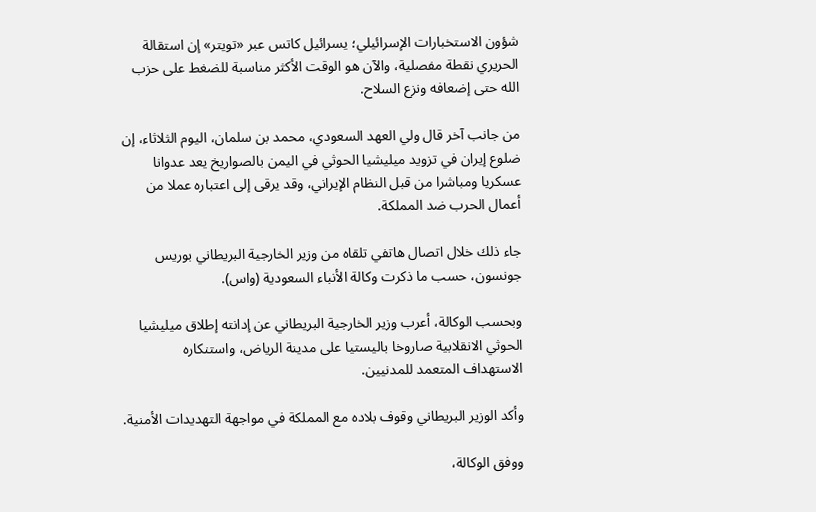شؤون الاستخبارات الإسرائيلي؛ يسرائيل كاتس عبر «تويتر» إن استقالة الحريري نقطة مفصلية، والآن هو الوقت الأكثر مناسبة للضغط على حزب الله حتى إضعافه ونزع السلاح.

من جانب آخر قال ولي العهد السعودي، محمد بن سلمان، اليوم الثلاثاء، إن ضلوع إيران في تزويد ميليشيا الحوثي في اليمن بالصواريخ يعد عدوانا عسكريا ومباشرا من قبل النظام الإيراني، وقد يرقى إلى اعتباره عملا من أعمال الحرب ضد المملكة.

جاء ذلك خلال اتصال هاتفي تلقاه من وزير الخارجية البريطاني بوريس جونسون، حسب ما ذكرت وكالة الأنباء السعودية (واس).

وبحسب الوكالة، أعرب وزير الخارجية البريطاني عن إدانته إطلاق ميليشيا الحوثي الانقلابية صاروخا باليستيا على مدينة الرياض، واستنكاره الاستهداف المتعمد للمدنيين.

وأكد الوزير البريطاني وقوف بلاده مع المملكة في مواجهة التهديدات الأمنية.

ووفق الوكالة،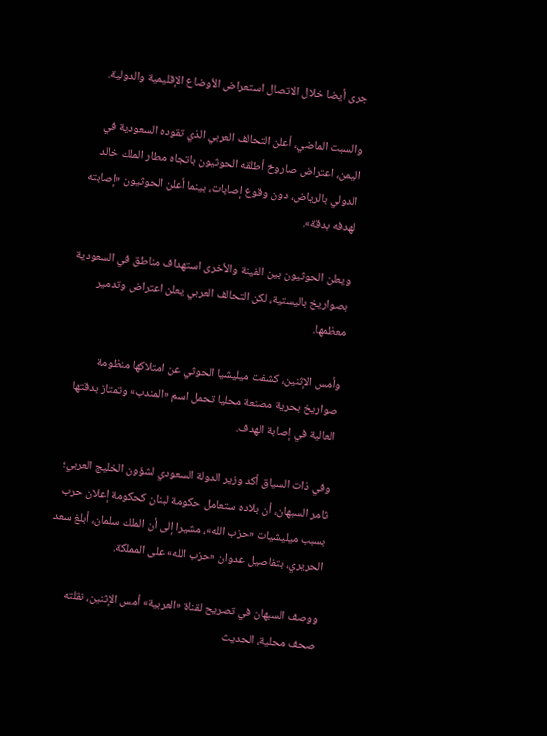جرى أيضا خلال الاتصال استعراض الأوضاع الإقليمية والدولية.

والسبت الماضي، أعلن التحالف العربي الذي تقوده السعودية في اليمن، اعتراض صاروخ أطلقه الحوثيون باتجاه مطار الملك خالد الدولي بالرياض، دون وقوع إصابات، بينما أعلن الحوثيون «إصابته لهدفه بدقة».

ويعلن الحوثيون بين الفينة والأخرى استهداف مناطق في السعودية بصواريخ باليستية، لكن التحالف العربي يعلن اعتراض وتدمير معظمها.

وأمس الإثنين، كشفت ميليشيا الحوثي عن امتلاكها منظومة صواريخ بحرية مصنعة محليا تحمل اسم «المندب» وتمتاز بدقتها العالية في إصابة الهدف.

وفي ذات السياق أكد وزير الدولة السعودي لشؤون الخليج العربي؛ ثامر السبهان، أن بلاده ستعامل حكومة لبنان كحكومة إعلان حرب بسبب ميليشيات «حزب الله»، مشيرا إلى أن الملك سلمان، أبلغ سعد الحريري، بتفاصيل عدوان «حزب الله» على المملكة.

ووصف السبهان في تصريح لقناة «العربية» أمس الإثنين، نقلته صحف محلية، الحديث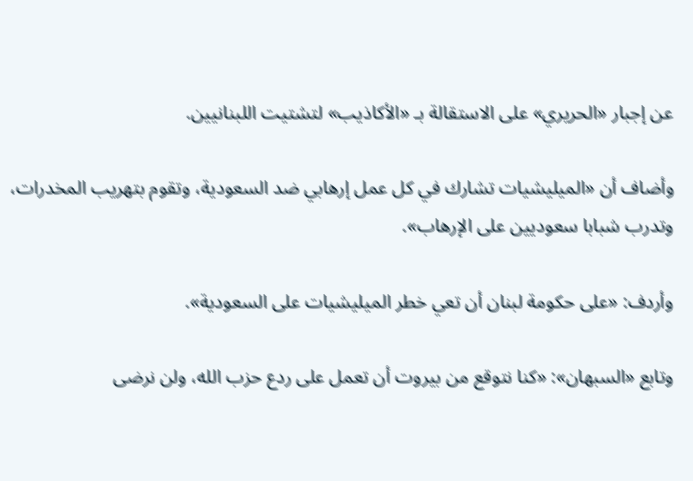عن إجبار «الحريري» على الاستقالة بـ «الأكاذيب» لتشتيت اللبنانيين.

وأضاف أن «الميليشيات تشارك في كل عمل إرهابي ضد السعودية، وتقوم بتهريب المخدرات، وتدرب شبابا سعوديين على الإرهاب».

وأردف: «على حكومة لبنان أن تعي خطر الميليشيات على السعودية».

وتابع «السبهان»: «كنا نتوقع من بيروت أن تعمل على ردع حزب الله، ولن نرضى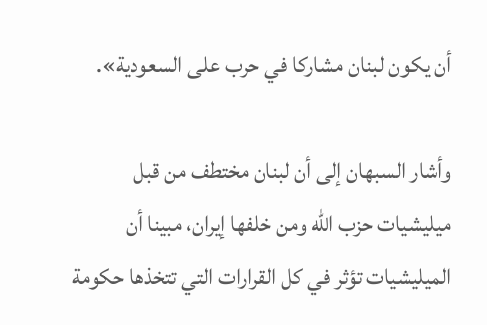أن يكون لبنان مشاركا في حرب على السعودية».

وأشار السبهان إلى أن لبنان مختطف من قبل ميليشيات حزب الله ومن خلفها إيران، مبينا أن الميليشيات تؤثر في كل القرارات التي تتخذها حكومة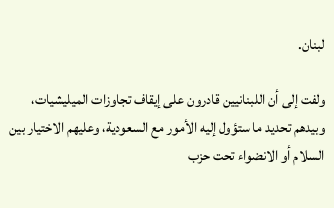لبنان.

ولفت إلى أن اللبنانيين قادرون على إيقاف تجاوزات الميليشيات، وبيدهم تحديد ما ستؤول إليه الأمور مع السعودية، وعليهم الاختيار بين السلام أو الانضواء تحت حزب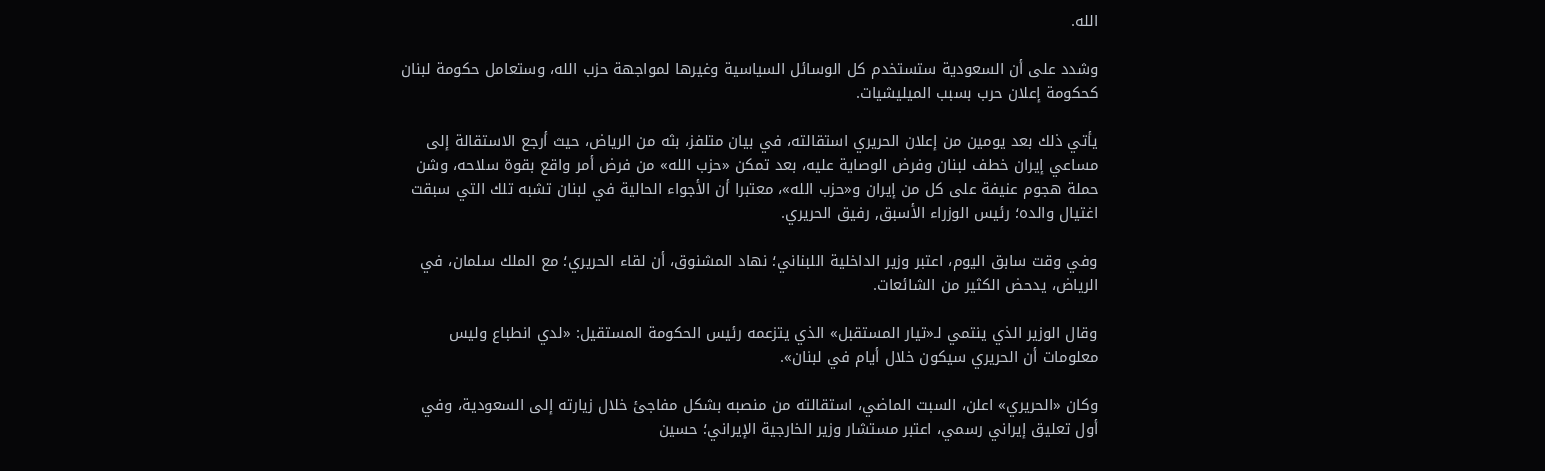الله.

وشدد على أن السعودية ستستخدم كل الوسائل السياسية وغيرها لمواجهة حزب الله، وستعامل حكومة لبنان كحكومة إعلان حرب بسبب الميليشيات.

يأتي ذلك بعد يومين من إعلان الحريري استقالته، في بيان متلفز، بثه من الرياض، حيث أرجع الاستقالة إلى مساعي إيران خطف لبنان وفرض الوصاية عليه، بعد تمكن «حزب الله» من فرض أمر واقع بقوة سلاحه، وشن حملة هجوم عنيفة على كل من إيران و«حزب الله»، معتبرا أن الأجواء الحالية في لبنان تشبه تلك التي سبقت اغتيال والده؛ رئيس الوزراء الأسبق, رفيق الحريري.

وفي وقت سابق اليوم، اعتبر وزير الداخلية اللبناني؛ نهاد المشنوق، أن لقاء الحريري؛ مع الملك سلمان، في الرياض، يدحض الكثير من الشائعات.

وقال الوزير الذي ينتمي لـ«تيار المستقبل» الذي يتزعمه رئيس الحكومة المستقيل: «لدي انطباع وليس معلومات أن الحريري سيكون خلال أيام في لبنان».

وكان «الحريري» اعلن، السبت الماضي، استقالته من منصبه بشكل مفاجئ خلال زيارته إلى السعودية، وفي أول تعليق إيراني رسمي، اعتبر مستشار وزير الخارجية الإيراني؛ حسين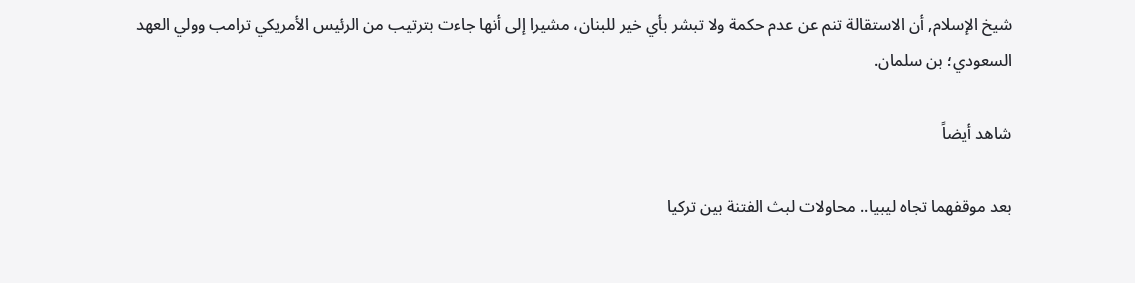شيخ الإسلام, أن الاستقالة تنم عن عدم حكمة ولا تبشر بأي خير للبنان، مشيرا إلى أنها جاءت بترتيب من الرئيس الأمريكي ترامب وولي العهد السعودي؛ بن سلمان.

شاهد أيضاً

بعد موقفهما تجاه ليبيا.. محاولات لبث الفتنة بين تركيا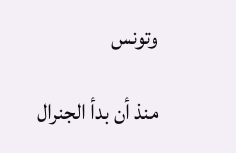وتونس

منذ أن بدأ الجنرال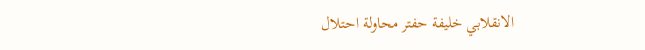الانقلابي خليفة حفتر محاولة احتلال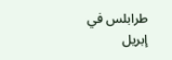طرابلس في إبريل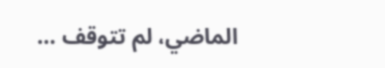الماضي، لم تتوقف …